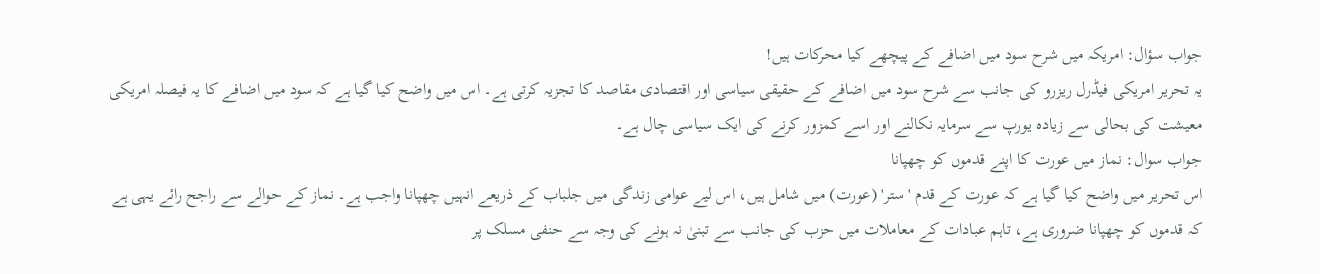جواب سؤال: امریکہ میں شرح سود میں اضافے کے پیچھے کیا محرکات ہیں!
یہ تحریر امریکی فیڈرل ریزرو کی جانب سے شرح سود میں اضافے کے حقیقی سیاسی اور اقتصادی مقاصد کا تجزیہ کرتی ہے۔ اس میں واضح کیا گیا ہے کہ سود میں اضافے کا یہ فیصلہ امریکی معیشت کی بحالی سے زیادہ یورپ سے سرمایہ نکالنے اور اسے کمزور کرنے کی ایک سیاسی چال ہے۔
جواب سوال: نماز میں عورت کا اپنے قدموں کو چھپانا
اس تحریر میں واضح کیا گیا ہے کہ عورت کے قدم 'ستر' (عورت) میں شامل ہیں، اس لیے عوامی زندگی میں جلباب کے ذریعے انہیں چھپانا واجب ہے۔ نماز کے حوالے سے راجح رائے یہی ہے کہ قدموں کو چھپانا ضروری ہے، تاہم عبادات کے معاملات میں حزب کی جانب سے تبنیٰ نہ ہونے کی وجہ سے حنفی مسلک پر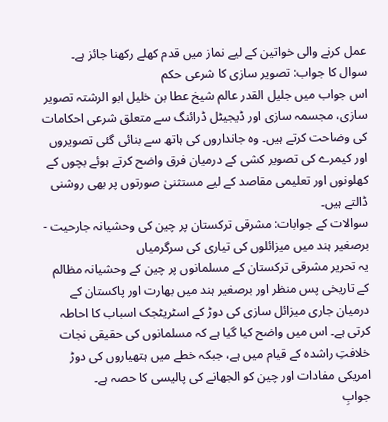عمل کرنے والی خواتین کے لیے نماز میں قدم کھلے رکھنا جائز ہے۔
سوال کا جواب: تصویر سازی کا شرعی حکم
اس جواب میں جلیل القدر عالم شیخ عطا بن خلیل ابو الرشتہ تصویر سازی، مجسمہ سازی اور ڈیجیٹل ڈرائنگ سے متعلق شرعی احکامات کی وضاحت کرتے ہیں۔ وہ جانداروں کی ہاتھ سے بنائی گئی تصویروں اور کیمرے کی تصویر کشی کے درمیان فرق واضح کرتے ہوئے بچوں کے کھلونوں اور تعلیمی مقاصد کے لیے مستثنیٰ صورتوں پر بھی روشنی ڈالتے ہیں۔
سوالات کے جوابات: مشرقی ترکستان پر چین کی وحشیانہ جارحیت - برصغیر ہند میں میزائلوں کی تیاری کی سرگرمیاں
یہ تحریر مشرقی ترکستان کے مسلمانوں پر چین کے وحشیانہ مظالم کے تاریخی پس منظر اور برصغیر ہند میں بھارت اور پاکستان کے درمیان جاری میزائل سازی کی دوڑ کے اسٹریٹجک اسباب کا احاطہ کرتی ہے۔ اس میں واضح کیا گیا ہے کہ مسلمانوں کی حقیقی نجات خلافتِ راشدہ کے قیام میں ہے، جبکہ خطے میں ہتھیاروں کی دوڑ امریکی مفادات اور چین کو الجھانے کی پالیسی کا حصہ ہے۔
جوابِ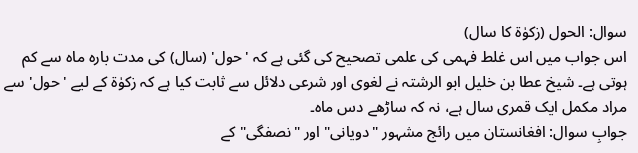سوال: الحول (زکوٰۃ کا سال)
اس جواب میں اس غلط فہمی کی علمی تصحیح کی گئی ہے کہ 'حول' (سال) کی مدت بارہ ماہ سے کم ہوتی ہے۔ شیخ عطا بن خلیل ابو الرشتہ نے لغوی اور شرعی دلائل سے ثابت کیا ہے کہ زکوٰۃ کے لیے 'حول' سے مراد مکمل ایک قمری سال ہے، نہ کہ ساڑھے دس ماہ۔
جوابِ سوال: افغانستان میں رائج مشہور "دویانی" اور "نصفگی" کے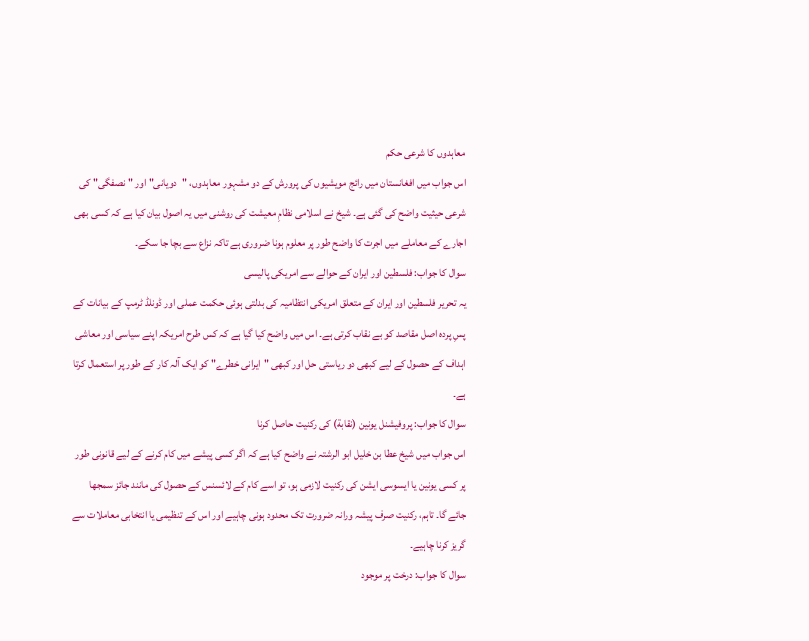معاہدوں کا شرعی حکم
اس جواب میں افغانستان میں رائج مویشیوں کی پرورش کے دو مشہور معاہدوں، "دویانی" اور "نصفگی" کی شرعی حیثیت واضح کی گئی ہے۔ شیخ نے اسلامی نظامِ معیشت کی روشنی میں یہ اصول بیان کیا ہے کہ کسی بھی اجارے کے معاملے میں اجرت کا واضح طور پر معلوم ہونا ضروری ہے تاکہ نزاع سے بچا جا سکے۔
سوال کا جواب: فلسطین اور ایران کے حوالے سے امریکی پالیسی
یہ تحریر فلسطین اور ایران کے متعلق امریکی انتظامیہ کی بدلتی ہوئی حکمت عملی اور ڈونلڈ ٹرمپ کے بیانات کے پسِ پردہ اصل مقاصد کو بے نقاب کرتی ہے۔ اس میں واضح کیا گیا ہے کہ کس طرح امریکہ اپنے سیاسی اور معاشی اہداف کے حصول کے لیے کبھی دو ریاستی حل اور کبھی "ایرانی خطرے" کو ایک آلہ کار کے طور پر استعمال کرتا ہے۔
سوال کا جواب: پروفیشنل یونین (نقابة) کی رکنیت حاصل کرنا
اس جواب میں شیخ عطا بن خلیل ابو الرشتہ نے واضح کیا ہے کہ اگر کسی پیشے میں کام کرنے کے لیے قانونی طور پر کسی یونین یا ایسوسی ایشن کی رکنیت لازمی ہو، تو اسے کام کے لائسنس کے حصول کی مانند جائز سمجھا جائے گا۔ تاہم، رکنیت صرف پیشہ ورانہ ضرورت تک محدود ہونی چاہیے اور اس کے تنظیمی یا انتخابی معاملات سے گریز کرنا چاہیے۔
سوال کا جواب: درخت پر موجود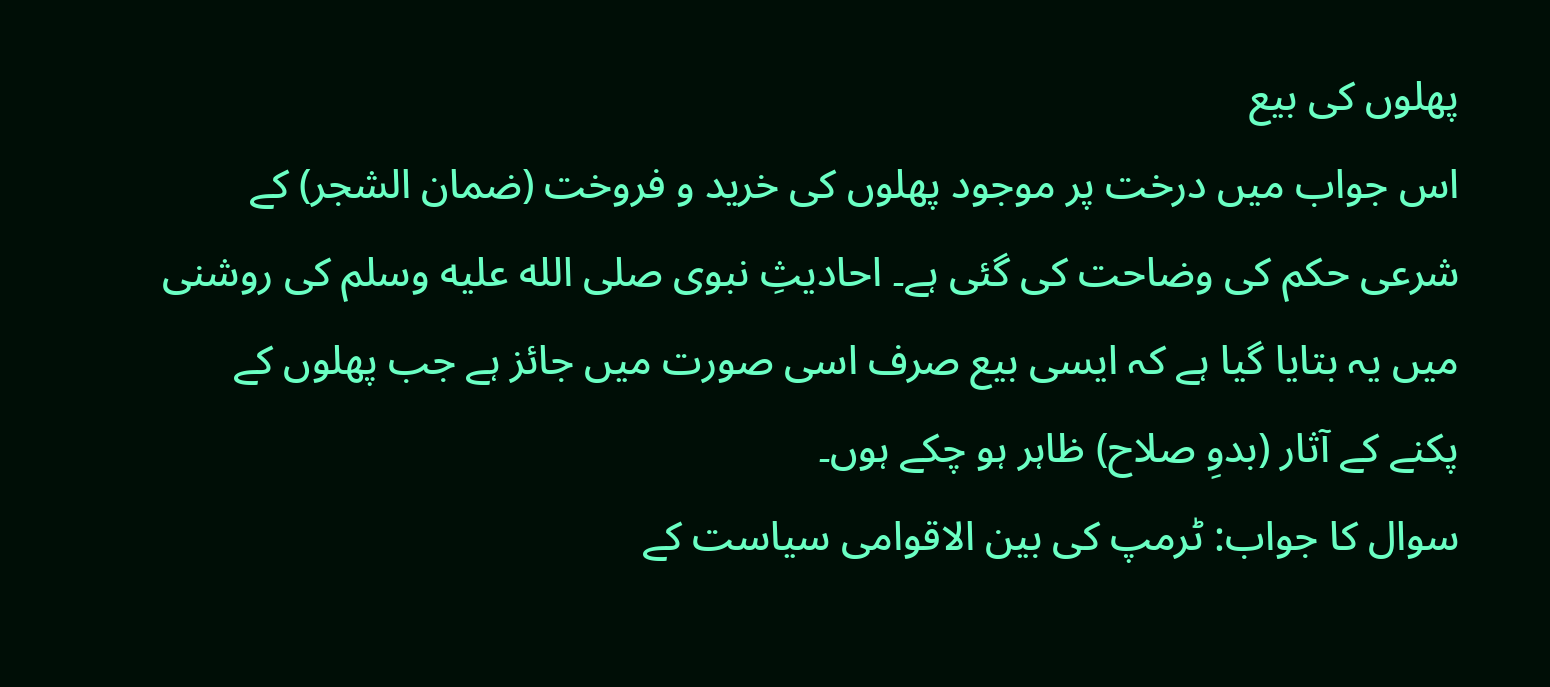پھلوں کی بیع
اس جواب میں درخت پر موجود پھلوں کی خرید و فروخت (ضمان الشجر) کے شرعی حکم کی وضاحت کی گئی ہے۔ احادیثِ نبوی صلى الله عليه وسلم کی روشنی میں یہ بتایا گیا ہے کہ ایسی بیع صرف اسی صورت میں جائز ہے جب پھلوں کے پکنے کے آثار (بدوِ صلاح) ظاہر ہو چکے ہوں۔
سوال کا جواب: ٹرمپ کی بین الاقوامی سیاست کے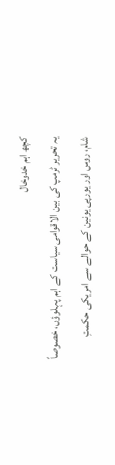کچھ اہم خدوخال
یہ تحریر ٹرمپ کی بین الاقوامی سیاست کے اہم پہلوؤں، خصوصاً شام، روس اور یورپی یونین کے حوالے سے امریکی حکمتِ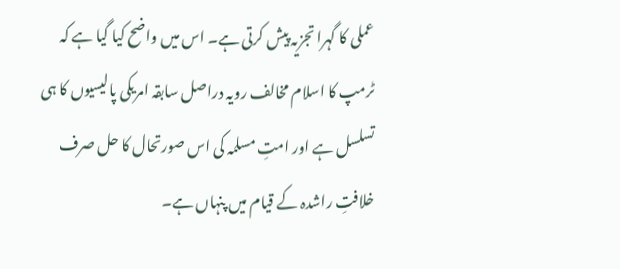عملی کا گہرا تجزیہ پیش کرتی ہے۔ اس میں واضح کیا گیا ہے کہ ٹرمپ کا اسلام مخالف رویہ دراصل سابقہ امریکی پالیسیوں کا ہی تسلسل ہے اور امتِ مسلمہ کی اس صورتحال کا حل صرف خلافتِ راشدہ کے قیام میں پنہاں ہے۔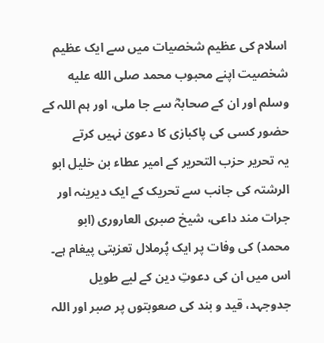اسلام کی عظیم شخصیات میں سے ایک عظیم شخصیت اپنے محبوب محمد صلى الله عليه وسلم اور ان کے صحابہؓ سے جا ملی، اور ہم اللہ کے حضور کسی کی پاکبازی کا دعویٰ نہیں کرتے
یہ تحریر حزب التحریر کے امیر عطاء بن خلیل ابو الرشتہ کی جانب سے تحریک کے ایک دیرینہ اور جرات مند داعی، شیخ صبری العاروری (ابو محمد) کی وفات پر ایک پُرملال تعزیتی پیغام ہے۔ اس میں ان کی دعوتِ دین کے لیے طویل جدوجہد، قید و بند کی صعوبتوں پر صبر اور اللہ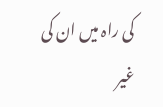کی راہ میں ان کی غیر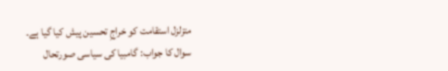متزلزل استقامت کو خراجِ تحسین پیش کیا گیا ہے۔
سوال کا جواب: گامبیا کی سیاسی صورتحال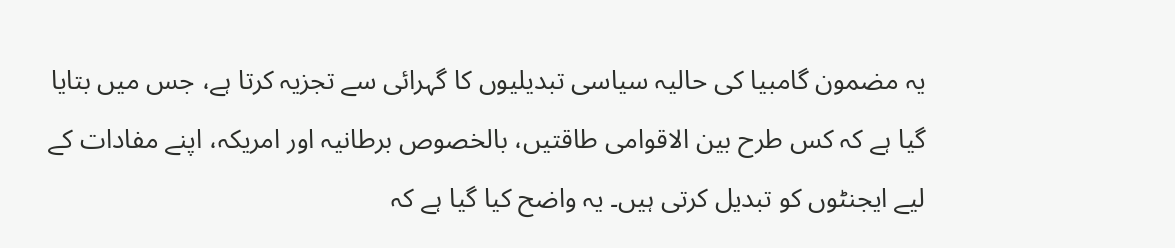یہ مضمون گامبیا کی حالیہ سیاسی تبدیلیوں کا گہرائی سے تجزیہ کرتا ہے، جس میں بتایا گیا ہے کہ کس طرح بین الاقوامی طاقتیں، بالخصوص برطانیہ اور امریکہ، اپنے مفادات کے لیے ایجنٹوں کو تبدیل کرتی ہیں۔ یہ واضح کیا گیا ہے کہ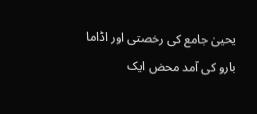یحییٰ جامع کی رخصتی اور اڈاما بارو کی آمد محض ایک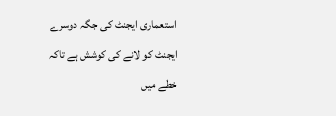استعماری ایجنٹ کی جگہ دوسرے ایجنٹ کو لانے کی کوشش ہے تاکہ خطے میں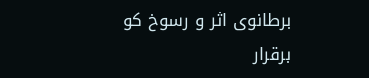برطانوی اثر و رسوخ کو برقرار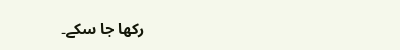رکھا جا سکے۔